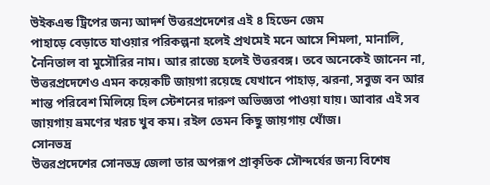উইকএন্ড ট্রিপের জন্য আদর্শ উত্তরপ্রদেশের এই ৪ হিডেন জেম
পাহাড়ে বেড়াতে যাওয়ার পরিকল্পনা হলেই প্রথমেই মনে আসে শিমলা, মানালি, নৈনিতাল বা মুসৌরির নাম। আর রাজ্যে হলেই উত্তরবঙ্গ। তবে অনেকেই জানেন না, উত্তরপ্রদেশেও এমন কয়েকটি জায়গা রয়েছে যেখানে পাহাড়, ঝরনা, সবুজ বন আর শান্ত পরিবেশ মিলিয়ে হিল স্টেশনের দারুণ অভিজ্ঞতা পাওয়া যায়। আবার এই সব জায়গায় ভ্রমণের খরচ খুব কম। রইল তেমন কিছু জায়গায় খোঁজ।
সোনভদ্র
উত্তরপ্রদেশের সোনভদ্র জেলা তার অপরূপ প্রাকৃতিক সৌন্দর্যের জন্য বিশেষ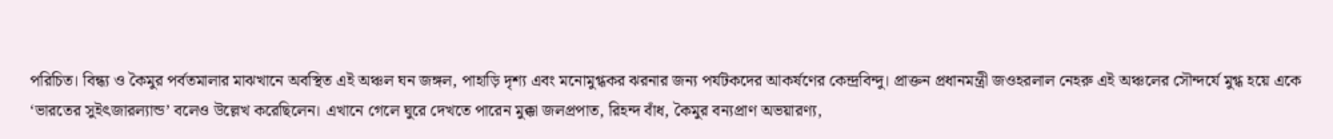পরিচিত। বিন্ধ্য ও কৈমুর পর্বতমালার মাঝখানে অবস্থিত এই অঞ্চল ঘন জঙ্গল, পাহাড়ি দৃশ্য এবং মনোমুগ্ধকর ঝরনার জন্য পর্যটকদের আকর্ষণের কেন্দ্রবিন্দু। প্রাক্তন প্রধানমন্ত্রী জওহরলাল নেহরু এই অঞ্চলের সৌন্দর্যে মুগ্ধ হয়ে একে ‘ভারতের সুইৎজারল্যান্ড’ বলেও উল্লেখ করেছিলেন। এখানে গেলে ঘুরে দেখতে পারেন মুক্কা জলপ্রপাত, রিহন্দ বাঁধ, কৈমুর বন্যপ্রাণ অভয়ারণ্য,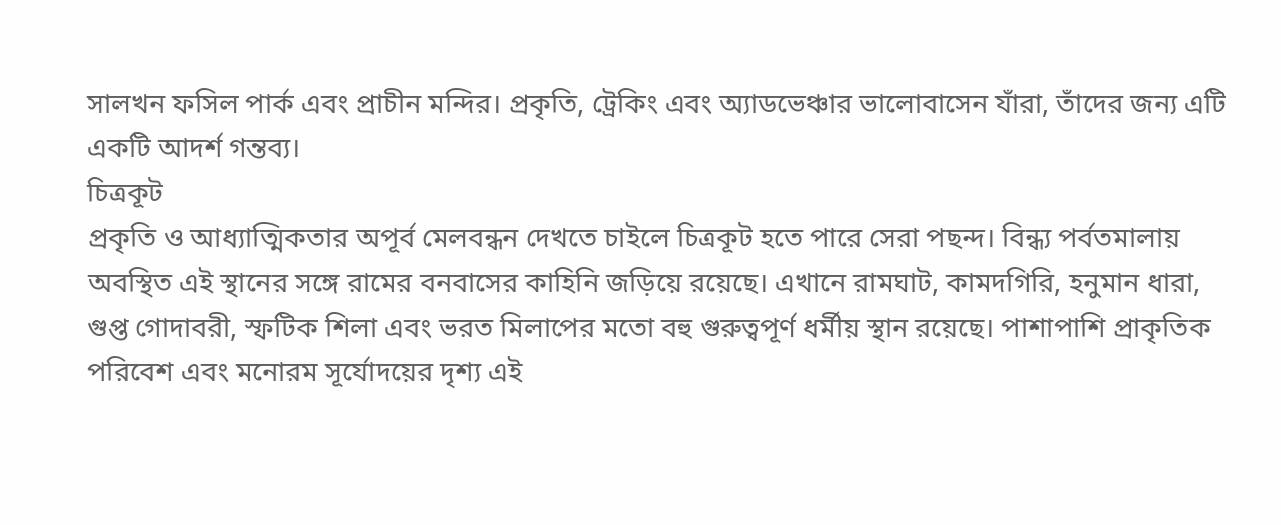সালখন ফসিল পার্ক এবং প্রাচীন মন্দির। প্রকৃতি, ট্রেকিং এবং অ্যাডভেঞ্চার ভালোবাসেন যাঁরা, তাঁদের জন্য এটি একটি আদর্শ গন্তব্য।
চিত্রকূট
প্রকৃতি ও আধ্যাত্মিকতার অপূর্ব মেলবন্ধন দেখতে চাইলে চিত্রকূট হতে পারে সেরা পছন্দ। বিন্ধ্য পর্বতমালায় অবস্থিত এই স্থানের সঙ্গে রামের বনবাসের কাহিনি জড়িয়ে রয়েছে। এখানে রামঘাট, কামদগিরি, হনুমান ধারা, গুপ্ত গোদাবরী, স্ফটিক শিলা এবং ভরত মিলাপের মতো বহু গুরুত্বপূর্ণ ধর্মীয় স্থান রয়েছে। পাশাপাশি প্রাকৃতিক পরিবেশ এবং মনোরম সূর্যোদয়ের দৃশ্য এই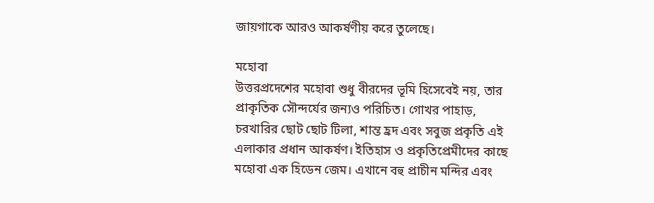জায়গাকে আরও আকর্ষণীয় করে তুলেছে।

মহোবা
উত্তরপ্রদেশের মহোবা শুধু বীরদের ভূমি হিসেবেই নয়, তার প্রাকৃতিক সৌন্দর্যের জন্যও পরিচিত। গোখর পাহাড়, চরখারির ছোট ছোট টিলা, শান্ত হ্রদ এবং সবুজ প্রকৃতি এই এলাকার প্রধান আকর্ষণ। ইতিহাস ও প্রকৃতিপ্রেমীদের কাছে মহোবা এক হিডেন জেম। এখানে বহু প্রাচীন মন্দির এবং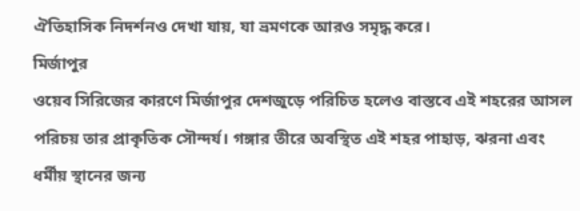ঐতিহাসিক নিদর্শনও দেখা যায়, যা ভ্রমণকে আরও সমৃদ্ধ করে।
মির্জাপুর
ওয়েব সিরিজের কারণে মির্জাপুর দেশজুড়ে পরিচিত হলেও বাস্তবে এই শহরের আসল পরিচয় তার প্রাকৃতিক সৌন্দর্য। গঙ্গার তীরে অবস্থিত এই শহর পাহাড়, ঝরনা এবং ধর্মীয় স্থানের জন্য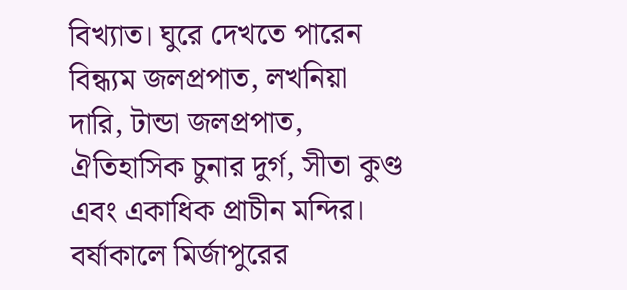বিখ্যাত। ঘুরে দেখতে পারেন বিন্ধ্যম জলপ্রপাত, লখনিয়া দারি, টান্ডা জলপ্রপাত, ঐতিহাসিক চুনার দুর্গ, সীতা কুণ্ড এবং একাধিক প্রাচীন মন্দির। বর্ষাকালে মির্জাপুরের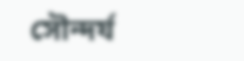সৌন্দর্য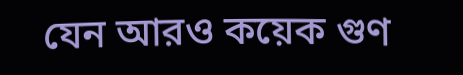যেন আরও কয়েক গুণ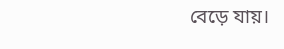বেড়ে যায়।